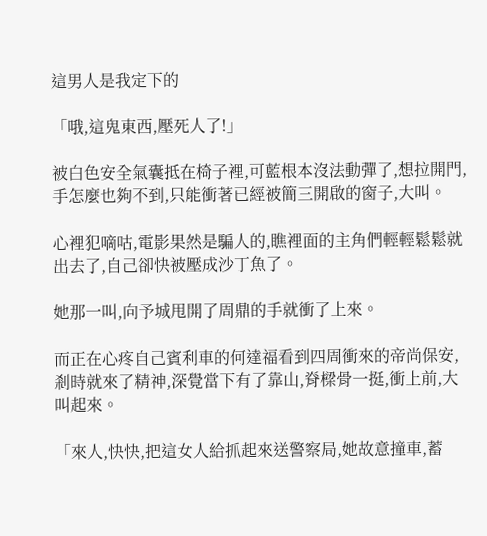這男人是我定下的

「哦,這鬼東西,壓死人了!」

被白色安全氣囊抵在椅子裡,可藍根本沒法動彈了,想拉開門,手怎麼也夠不到,只能衝著已經被簡三開啟的窗子,大叫。

心裡犯嘀咕,電影果然是騙人的,瞧裡面的主角們輕輕鬆鬆就出去了,自己卻快被壓成沙丁魚了。

她那一叫,向予城甩開了周鼎的手就衝了上來。

而正在心疼自己賓利車的何達福看到四周衝來的帝尚保安,剎時就來了精神,深覺當下有了靠山,脊樑骨一挺,衝上前,大叫起來。

「來人,快快,把這女人給抓起來送警察局,她故意撞車,蓄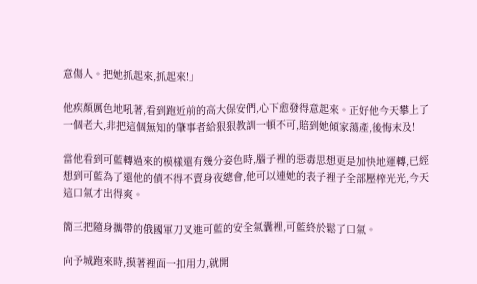意傷人。把她抓起來,抓起來!」

他疾顏厲色地吼著,看到跑近前的高大保安們,心下愈發得意起來。正好他今天攀上了一個老大,非把這個無知的肇事者給狠狠教訓一頓不可,賠到她傾家蕩產,後悔末及!

當他看到可藍轉過來的模樣還有幾分姿色時,腦子裡的惡毒思想更是加快地運轉,已經想到可藍為了還他的債不得不賣身夜總會,他可以連她的表子裡子全部壓榨光光,今天這口氣才出得爽。

簡三把隨身攜帶的俄國軍刀叉進可藍的安全氣囊裡,可藍終於鬆了口氣。

向予城跑來時,摸著裡面一扣用力,就開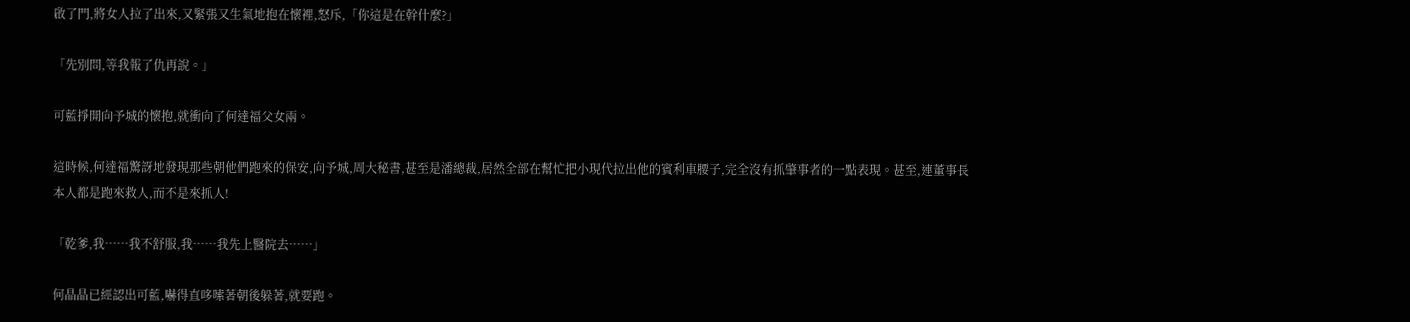啟了門,將女人拉了出來,又緊張又生氣地抱在懷裡,怒斥,「你這是在幹什麼?」

「先別問,等我報了仇再說。」

可藍掙開向予城的懷抱,就衝向了何達福父女兩。

這時候,何達福驚訝地發現那些朝他們跑來的保安,向予城,周大秘書,甚至是潘總裁,居然全部在幫忙把小現代拉出他的賓利車腰子,完全沒有抓肇事者的一點表現。甚至,連董事長本人都是跑來救人,而不是來抓人!

「乾爹,我……我不舒服,我……我先上醫院去……」

何晶晶已經認出可藍,嚇得直哆嗦著朝後躲著,就要跑。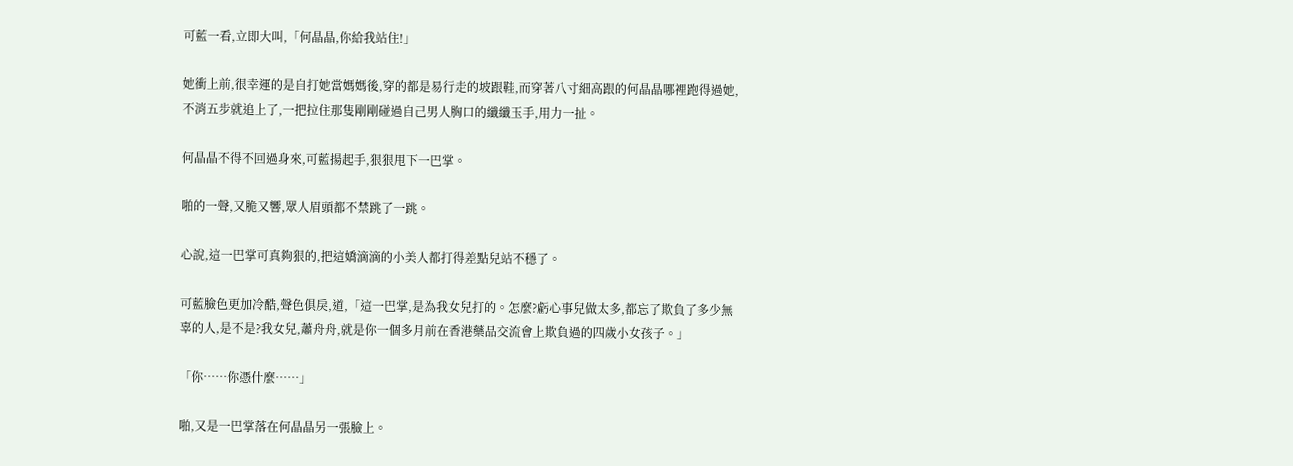可藍一看,立即大叫,「何晶晶,你給我站住!」

她衝上前,很幸運的是自打她當媽媽後,穿的都是易行走的坡跟鞋,而穿著八寸細高跟的何晶晶哪裡跑得過她,不消五步就追上了,一把拉住那隻剛剛碰過自己男人胸口的纖纖玉手,用力一扯。

何晶晶不得不回過身來,可藍揚起手,狠狠甩下一巴掌。

啪的一聲,又脆又響,眾人眉頭都不禁跳了一跳。

心說,這一巴掌可真夠狠的,把這嬌滴滴的小美人都打得差點兒站不穩了。

可藍臉色更加冷酷,聲色俱戾,道,「這一巴掌,是為我女兒打的。怎麼?虧心事兒做太多,都忘了欺負了多少無辜的人,是不是?我女兒,蕭舟舟,就是你一個多月前在香港藥品交流會上欺負過的四歲小女孩子。」

「你……你憑什麼……」

啪,又是一巴掌落在何晶晶另一張臉上。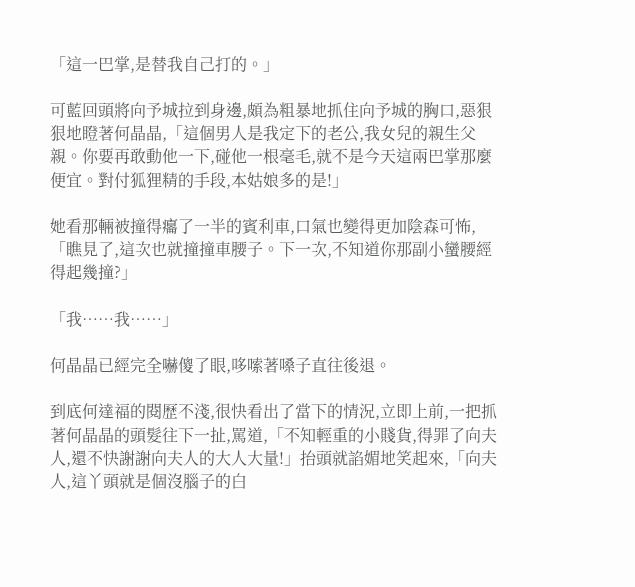「這一巴掌,是替我自己打的。」

可藍回頭將向予城拉到身邊,頗為粗暴地抓住向予城的胸口,惡狠狠地瞪著何晶晶,「這個男人是我定下的老公,我女兒的親生父親。你要再敢動他一下,碰他一根毫毛,就不是今天這兩巴掌那麼便宜。對付狐狸精的手段,本姑娘多的是!」

她看那輛被撞得癟了一半的賓利車,口氣也變得更加陰森可怖,「瞧見了,這次也就撞撞車腰子。下一次,不知道你那副小蠻腰經得起幾撞?」

「我……我……」

何晶晶已經完全嚇傻了眼,哆嗦著嗓子直往後退。

到底何達福的閱歷不淺,很快看出了當下的情況,立即上前,一把抓著何晶晶的頭髮往下一扯,罵道,「不知輕重的小賤貨,得罪了向夫人,還不快謝謝向夫人的大人大量!」抬頭就諂媚地笑起來,「向夫人,這丫頭就是個沒腦子的白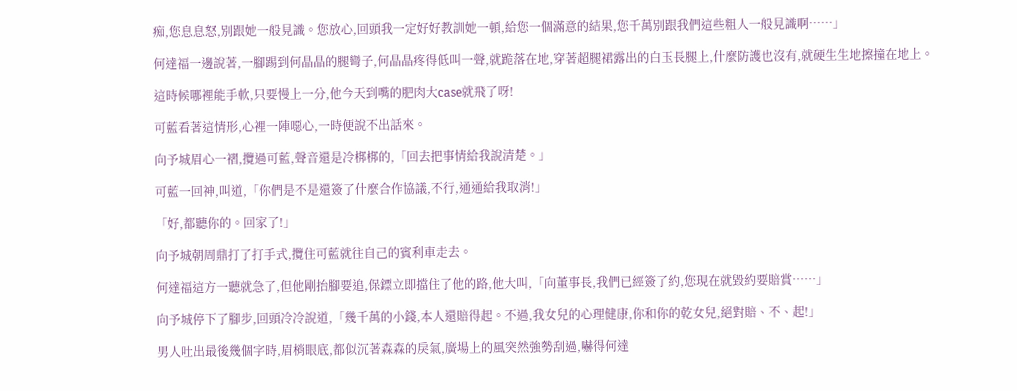痴,您息息怒,別跟她一般見識。您放心,回頭我一定好好教訓她一頓,給您一個滿意的結果,您千萬別跟我們這些粗人一般見識啊……」

何達福一邊說著,一腳踢到何晶晶的腿彎子,何晶晶疼得低叫一聲,就跪落在地,穿著超腿裙露出的白玉長腿上,什麼防護也沒有,就硬生生地擦撞在地上。

這時候哪裡能手軟,只要慢上一分,他今天到嘴的肥肉大case就飛了呀!

可藍看著這情形,心裡一陣噁心,一時便說不出話來。

向予城眉心一褶,攬過可藍,聲音還是冷梆梆的,「回去把事情給我說清楚。」

可藍一回神,叫道,「你們是不是還簽了什麼合作協議,不行,通通給我取消!」

「好,都聽你的。回家了!」

向予城朝周鼎打了打手式,攬住可藍就往自己的賓利車走去。

何達福這方一聽就急了,但他剛抬腳要追,保鏢立即擋住了他的路,他大叫,「向董事長,我們已經簽了約,您現在就毀約要賠賞……」

向予城停下了腳步,回頭冷冷說道,「幾千萬的小錢,本人還賠得起。不過,我女兒的心理健康,你和你的乾女兒,絕對賠、不、起!」

男人吐出最後幾個字時,眉梢眼底,都似沉著森森的戾氣,廣場上的風突然強勢刮過,嚇得何達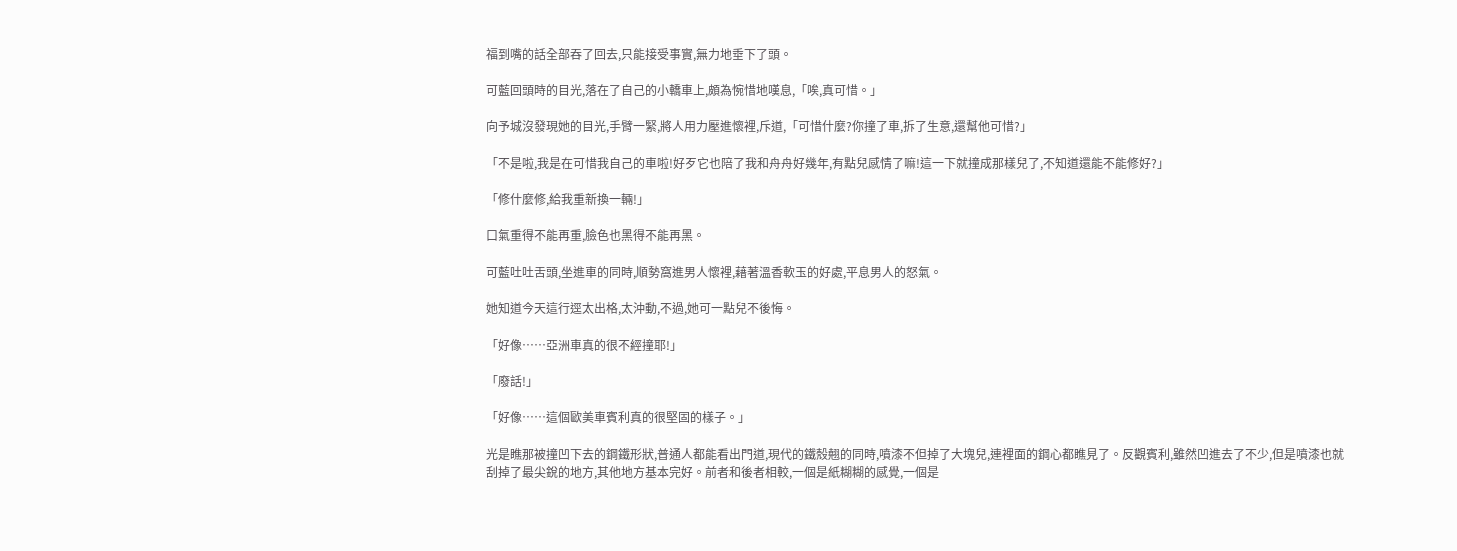福到嘴的話全部吞了回去,只能接受事實,無力地垂下了頭。

可藍回頭時的目光,落在了自己的小轎車上,頗為惋惜地嘆息,「唉,真可惜。」

向予城沒發現她的目光,手臂一緊,將人用力壓進懷裡,斥道,「可惜什麼?你撞了車,拆了生意,還幫他可惜?」

「不是啦,我是在可惜我自己的車啦!好歹它也陪了我和舟舟好幾年,有點兒感情了嘛!這一下就撞成那樣兒了,不知道還能不能修好?」

「修什麼修,給我重新換一輛!」

口氣重得不能再重,臉色也黑得不能再黑。

可藍吐吐舌頭,坐進車的同時,順勢窩進男人懷裡,藉著溫香軟玉的好處,平息男人的怒氣。

她知道今天這行逕太出格,太沖動,不過,她可一點兒不後悔。

「好像……亞洲車真的很不經撞耶!」

「廢話!」

「好像……這個歐美車賓利真的很堅固的樣子。」

光是瞧那被撞凹下去的鋼鐵形狀,普通人都能看出門道,現代的鐵殼翹的同時,噴漆不但掉了大塊兒,連裡面的鋼心都瞧見了。反觀賓利,雖然凹進去了不少,但是噴漆也就刮掉了最尖銳的地方,其他地方基本完好。前者和後者相較,一個是紙糊糊的感覺,一個是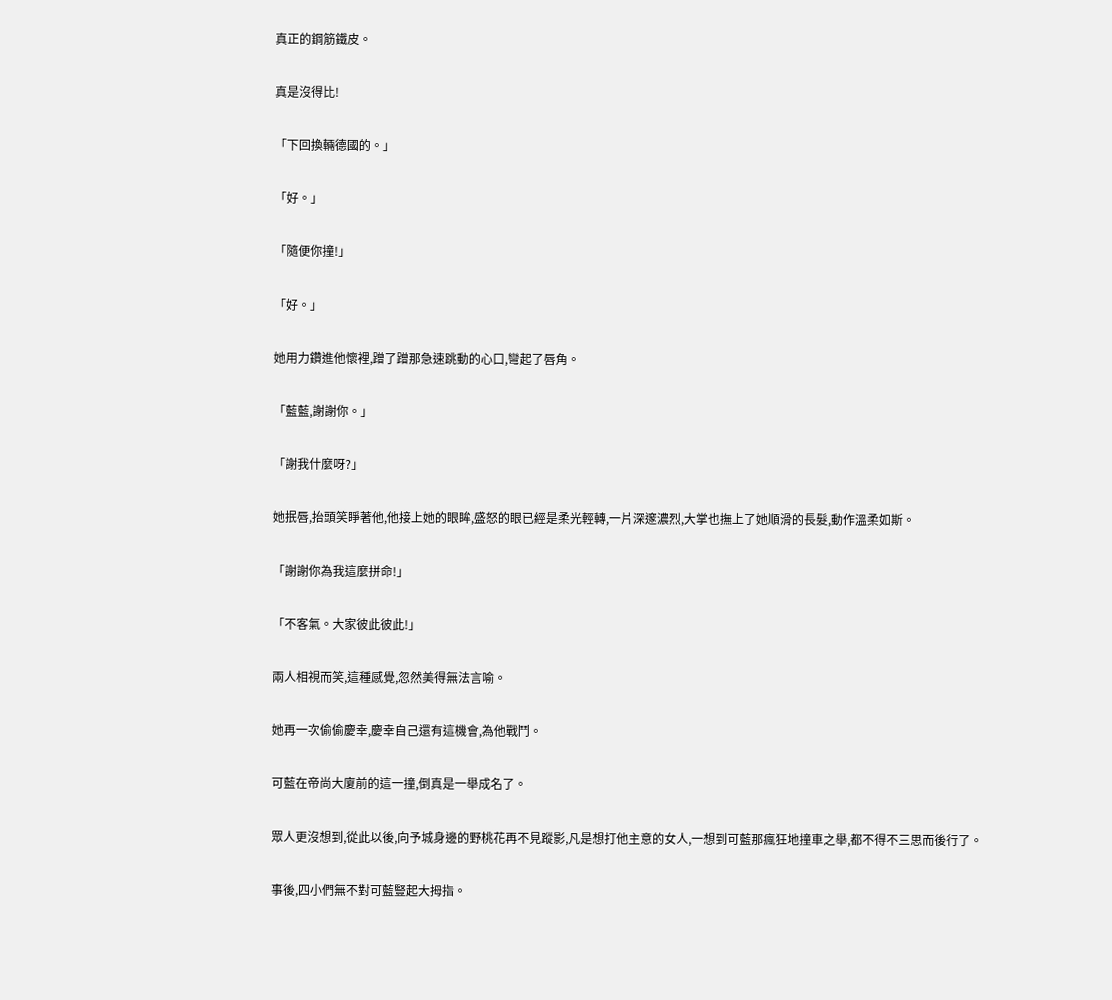真正的鋼筋鐵皮。

真是沒得比!

「下回換輛德國的。」

「好。」

「隨便你撞!」

「好。」

她用力鑽進他懷裡,蹭了蹭那急速跳動的心口,彎起了唇角。

「藍藍,謝謝你。」

「謝我什麼呀?」

她抿唇,抬頭笑睜著他,他接上她的眼眸,盛怒的眼已經是柔光輕轉,一片深邃濃烈,大掌也撫上了她順滑的長髮,動作溫柔如斯。

「謝謝你為我這麼拼命!」

「不客氣。大家彼此彼此!」

兩人相視而笑,這種感覺,忽然美得無法言喻。

她再一次偷偷慶幸,慶幸自己還有這機會,為他戰鬥。

可藍在帝尚大廈前的這一撞,倒真是一舉成名了。

眾人更沒想到,從此以後,向予城身邊的野桃花再不見蹤影,凡是想打他主意的女人,一想到可藍那瘋狂地撞車之舉,都不得不三思而後行了。

事後,四小們無不對可藍豎起大拇指。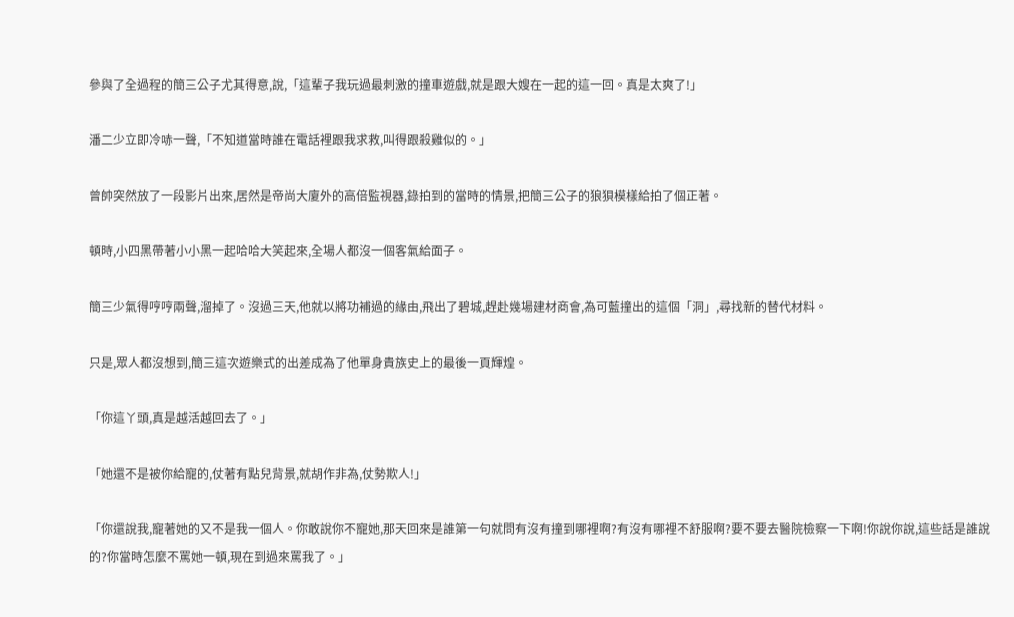參與了全過程的簡三公子尤其得意,說,「這輩子我玩過最刺激的撞車遊戲,就是跟大嫂在一起的這一回。真是太爽了!」

潘二少立即冷哧一聲,「不知道當時誰在電話裡跟我求救,叫得跟殺雞似的。」

曾帥突然放了一段影片出來,居然是帝尚大廈外的高倍監視器,錄拍到的當時的情景,把簡三公子的狼狽模樣給拍了個正著。

頓時,小四黑帶著小小黑一起哈哈大笑起來,全場人都沒一個客氣給面子。

簡三少氣得哼哼兩聲,溜掉了。沒過三天,他就以將功補過的緣由,飛出了碧城,趕赴幾場建材商會,為可藍撞出的這個「洞」,尋找新的替代材料。

只是,眾人都沒想到,簡三這次遊樂式的出差成為了他單身貴族史上的最後一頁輝煌。

「你這丫頭,真是越活越回去了。」

「她還不是被你給寵的,仗著有點兒背景,就胡作非為,仗勢欺人!」

「你還說我,寵著她的又不是我一個人。你敢說你不寵她,那天回來是誰第一句就問有沒有撞到哪裡啊?有沒有哪裡不舒服啊?要不要去醫院檢察一下啊!你說你說,這些話是誰說的?你當時怎麼不罵她一頓,現在到過來罵我了。」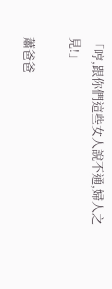「哼,跟你們這些女人說不通,婦人之見!」

蕭爸爸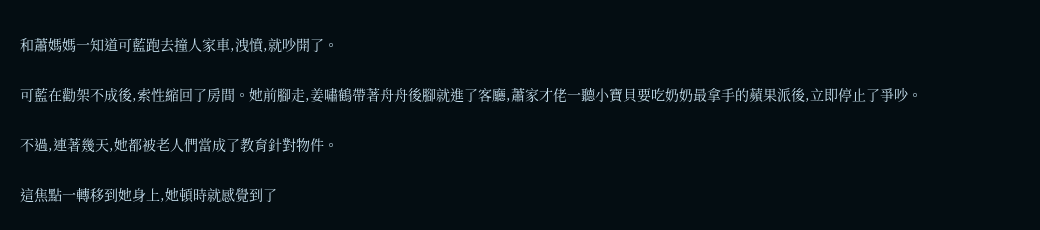和蕭媽媽一知道可藍跑去撞人家車,洩憤,就吵開了。

可藍在勸架不成後,索性縮回了房間。她前腳走,姜嘯鶴帶著舟舟後腳就進了客廳,蕭家才佬一聽小寶貝要吃奶奶最拿手的蘋果派後,立即停止了爭吵。

不過,連著幾天,她都被老人們當成了教育針對物件。

這焦點一轉移到她身上,她頓時就感覺到了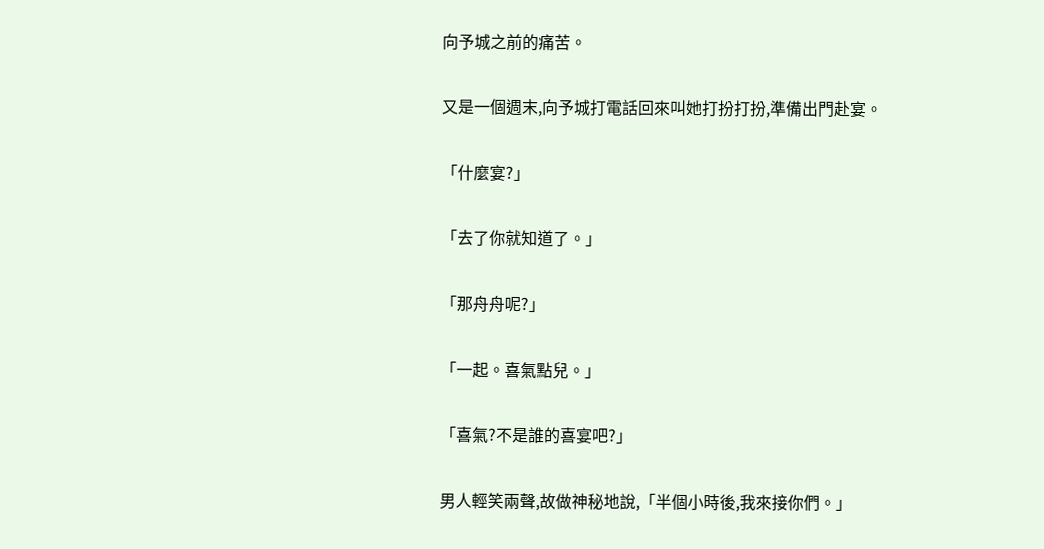向予城之前的痛苦。

又是一個週末,向予城打電話回來叫她打扮打扮,準備出門赴宴。

「什麼宴?」

「去了你就知道了。」

「那舟舟呢?」

「一起。喜氣點兒。」

「喜氣?不是誰的喜宴吧?」

男人輕笑兩聲,故做神秘地說,「半個小時後,我來接你們。」